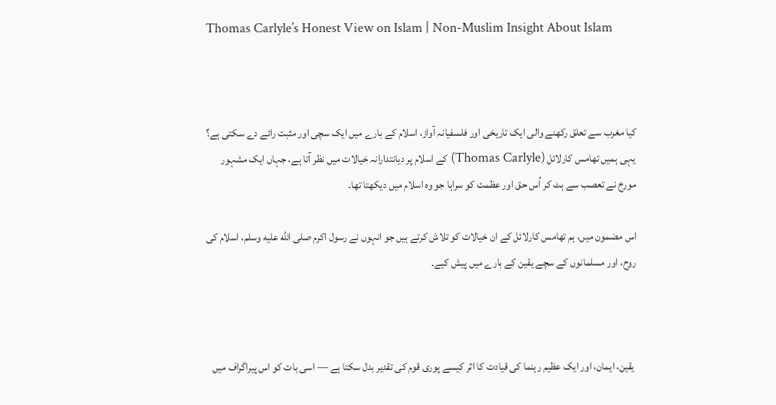Thomas Carlyle’s Honest View on Islam | Non-Muslim Insight About Islam



کیا مغرب سے تعلق رکھنے والی ایک تاریخی اور فلسفیانہ آواز، اسلام کے بارے میں ایک سچی اور مثبت رائے دے سکتی ہے؟ یہی ہمیں تھامس کارلائل (Thomas Carlyle) کے اسلام پر دیانتدارانہ خیالات میں نظر آتا ہے، جہاں ایک مشہور مورخ نے تعصب سے ہٹ کر اُس حق اور عظمت کو سراہا جو وہ اسلام میں دیکھتا تھا۔

اس مضمون میں، ہم تھامس کارلائل کے ان خیالات کو تلاش کرتے ہیں جو انہوں نے رسول اکرم صلى الله عليه وسلم، اسلام کی روح، اور مسلمانوں کے سچے یقین کے بارے میں پیش کیے۔



 یقین، ایمان، اور ایک عظیم رہنما کی قیادت کا اثر کیسے پوری قوم کی تقدیر بدل سکتا ہے — اسی بات کو اس پیراگراف میں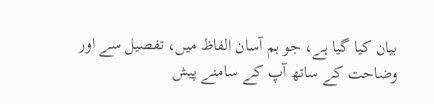بیان کیا گیا ہے، جو ہم آسان الفاظ میں، تفصیل سے اور وضاحت کے ساتھ آپ کے سامنے پیش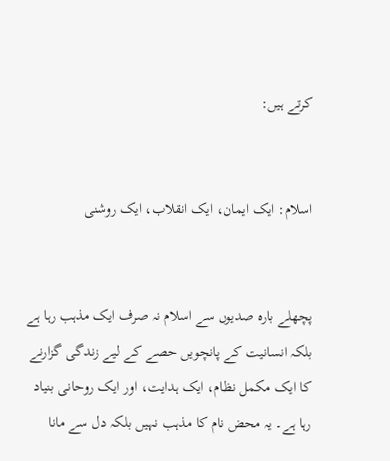کرتے ہیں:


اسلام: ایک ایمان، ایک انقلاب، ایک روشنی


پچھلے بارہ صدیوں سے اسلام نہ صرف ایک مذہب رہا ہے بلکہ انسانیت کے پانچویں حصے کے لیے زندگی گزارنے کا ایک مکمل نظام، ایک ہدایت، اور ایک روحانی بنیاد رہا ہے۔ یہ محض نام کا مذہب نہیں بلکہ دل سے مانا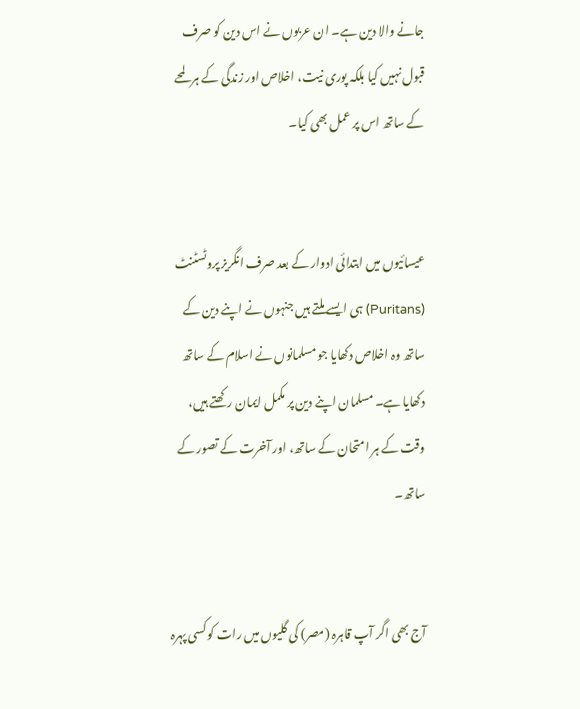جانے والا دین ہے۔ ان عربوں نے اس دین کو صرف قبول نہیں کیا بلکہ پوری نیت، اخلاص اور زندگی کے ہر لمحے کے ساتھ اس پر عمل بھی کیا۔


عیسائیوں میں ابتدائی ادوار کے بعد صرف انگریز پروٹسٹنٹ (Puritans) ہی ایسے ملتے ہیں جنہوں نے اپنے دین کے ساتھ وہ اخلاص دکھایا جو مسلمانوں نے اسلام کے ساتھ دکھایا ہے۔ مسلمان اپنے دین پر مکمل ایمان رکھتے ہیں، وقت کے ہر امتحان کے ساتھ، اور آخرت کے تصور کے ساتھ۔


آج بھی اگر آپ قاہرہ (مصر) کی گلیوں میں رات کو کسی پہرہ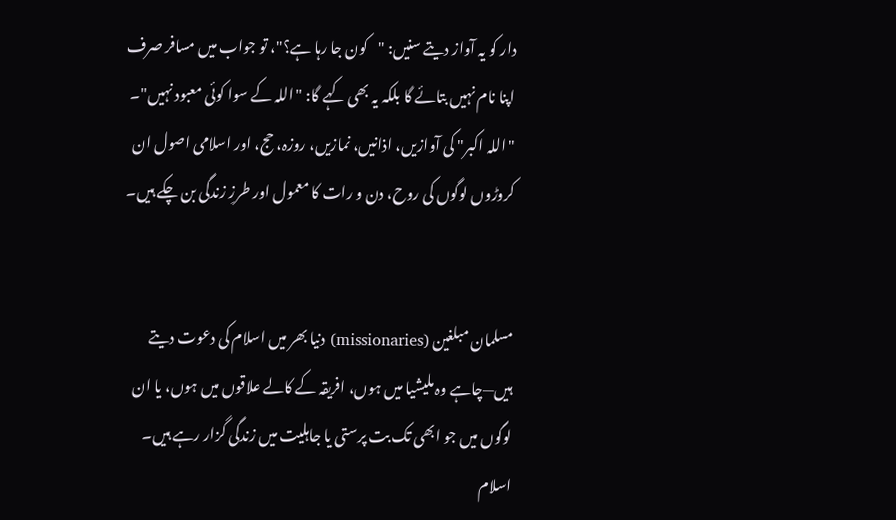دار کو یہ آواز دیتے سنیں: "کون جا رہا ہے؟"، تو جواب میں مسافر صرف اپنا نام نہیں بتائے گا بلکہ یہ بھی کہے گا: "اللہ کے سوا کوئی معبود نہیں"۔ "اللہ اکبر" کی آوازیں، اذانیں، نمازیں، روزہ، حج، اور اسلامی اصول ان کروڑوں لوگوں کی روح، دن و رات کا معمول اور طرزِ زندگی بن چکے ہیں۔


مسلمان مبلغین (missionaries) دنیا بھر میں اسلام کی دعوت دیتے ہیں—چاہے وہ ملیشیا میں ہوں، افریقہ کے کالے علاقوں میں ہوں، یا ان لوگوں میں جو ابھی تک بت پرستی یا جاہلیت میں زندگی گزار رہے ہیں۔ اسلام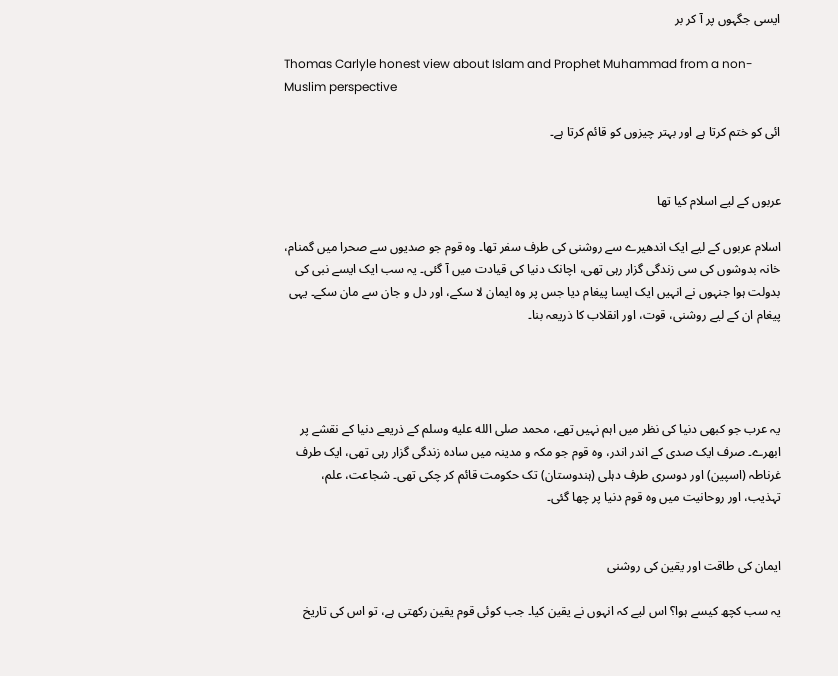ایسی جگہوں پر آ کر بر

Thomas Carlyle honest view about Islam and Prophet Muhammad from a non-Muslim perspective

ائی کو ختم کرتا ہے اور بہتر چیزوں کو قائم کرتا ہے۔


عربوں کے لیے اسلام کیا تھا

اسلام عربوں کے لیے ایک اندھیرے سے روشنی کی طرف سفر تھا۔ وہ قوم جو صدیوں سے صحرا میں گمنام، خانہ بدوشوں کی سی زندگی گزار رہی تھی، اچانک دنیا کی قیادت میں آ گئی۔ یہ سب ایک ایسے نبی کی بدولت ہوا جنہوں نے انہیں ایک ایسا پیغام دیا جس پر وہ ایمان لا سکے، اور دل و جان سے مان سکے۔ یہی پیغام ان کے لیے روشنی، قوت، اور انقلاب کا ذریعہ بنا۔




یہ عرب جو کبھی دنیا کی نظر میں اہم نہیں تھے، محمد صلى الله عليه وسلم کے ذریعے دنیا کے نقشے پر ابھرے۔ صرف ایک صدی کے اندر اندر، وہ قوم جو مکہ و مدینہ میں سادہ زندگی گزار رہی تھی، ایک طرف غرناطہ (اسپین) اور دوسری طرف دہلی (ہندوستان) تک حکومت قائم کر چکی تھی۔ شجاعت، علم، تہذیب، اور روحانیت میں وہ قوم دنیا پر چھا گئی۔


ایمان کی طاقت اور یقین کی روشنی

یہ سب کچھ کیسے ہوا؟ اس لیے کہ انہوں نے یقین کیا۔ جب کوئی قوم یقین رکھتی ہے، تو اس کی تاریخ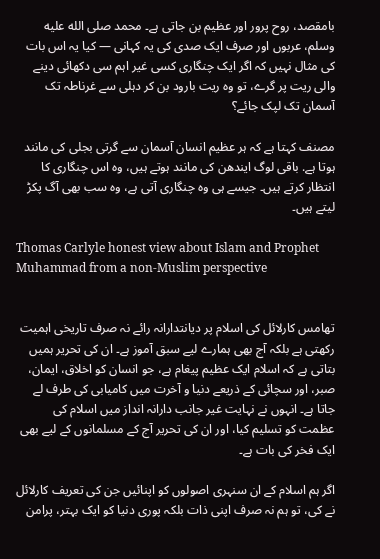بامقصد، روح پرور اور عظیم بن جاتی ہے۔ محمد صلى الله عليه وسلم، عربوں اور صرف ایک صدی کی یہ کہانی — کیا یہ اس بات کی مثال نہیں کہ اگر ایک چنگاری کسی غیر اہم سی دکھائی دینے والی ریت پر گرے، تو وہ ریت بارود بن کر دہلی سے غرناطہ تک آسمان تک لپک جائے؟

مصنف کہتا ہے کہ ہر عظیم انسان آسمان سے گرتی بجلی کی مانند ہوتا ہے. باقی لوگ ایندھن کی مانند ہوتے ہیں، وہ اس چنگاری کا انتظار کرتے ہیں۔ جیسے ہی وہ چنگاری آتی ہے، وہ سب بھی آگ پکڑ لیتے ہیں۔

Thomas Carlyle honest view about Islam and Prophet Muhammad from a non-Muslim perspective


تھامس کارلائل کی اسلام پر دیانتدارانہ رائے نہ صرف تاریخی اہمیت رکھتی ہے بلکہ آج بھی ہمارے لیے سبق آموز ہے۔ ان کی تحریر ہمیں بتاتی ہے کہ اسلام ایک عظیم پیغام ہے، جو انسان کو اخلاق، ایمان، صبر، اور سچائی کے ذریعے دنیا و آخرت میں کامیابی کی طرف لے جاتا ہے۔ انہوں نے نہایت غیر جانب دارانہ انداز میں اسلام کی عظمت کو تسلیم کیا، اور ان کی تحریر آج کے مسلمانوں کے لیے بھی ایک فخر کی بات ہے۔

اگر ہم اسلام کے ان سنہری اصولوں کو اپنائیں جن کی تعریف کارلائل نے کی، تو ہم نہ صرف اپنی ذات بلکہ پوری دنیا کو ایک بہتر، پرامن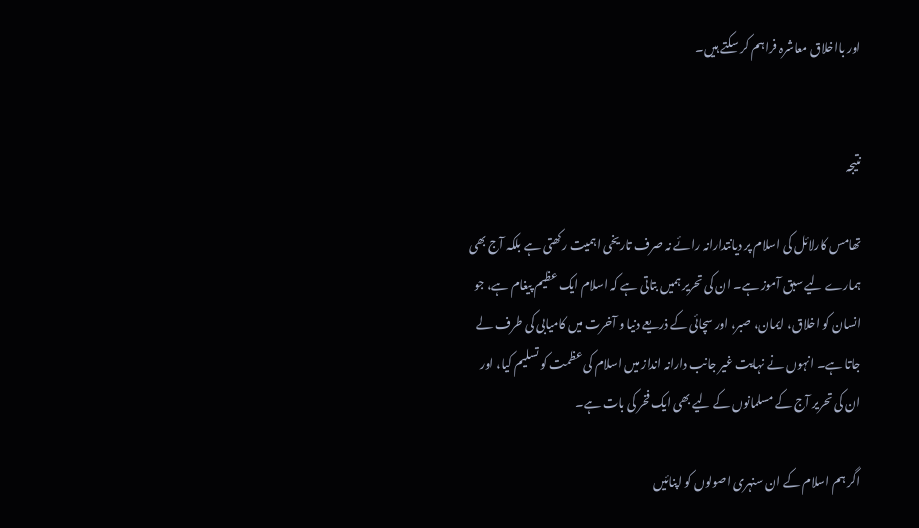اور بااخلاق معاشرہ فراہم کر سکتے ہیں۔


نتیجہ

تھامس کارلائل کی اسلام پر دیانتدارانہ رائے نہ صرف تاریخی اہمیت رکھتی ہے بلکہ آج بھی ہمارے لیے سبق آموز ہے۔ ان کی تحریر ہمیں بتاتی ہے کہ اسلام ایک عظیم پیغام ہے، جو انسان کو اخلاق، ایمان، صبر، اور سچائی کے ذریعے دنیا و آخرت میں کامیابی کی طرف لے جاتا ہے۔ انہوں نے نہایت غیر جانب دارانہ انداز میں اسلام کی عظمت کو تسلیم کیا، اور ان کی تحریر آج کے مسلمانوں کے لیے بھی ایک فخر کی بات ہے۔

اگر ہم اسلام کے ان سنہری اصولوں کو اپنائیں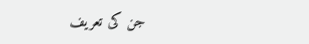جن کی تعریف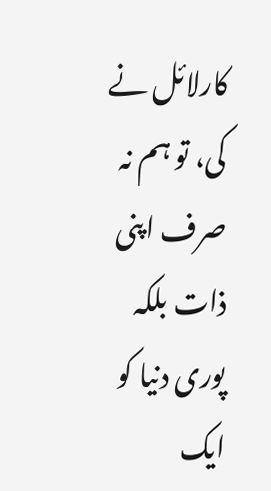کارلائل نے کی، تو ہم نہ صرف اپنی ذات بلکہ پوری دنیا کو ایک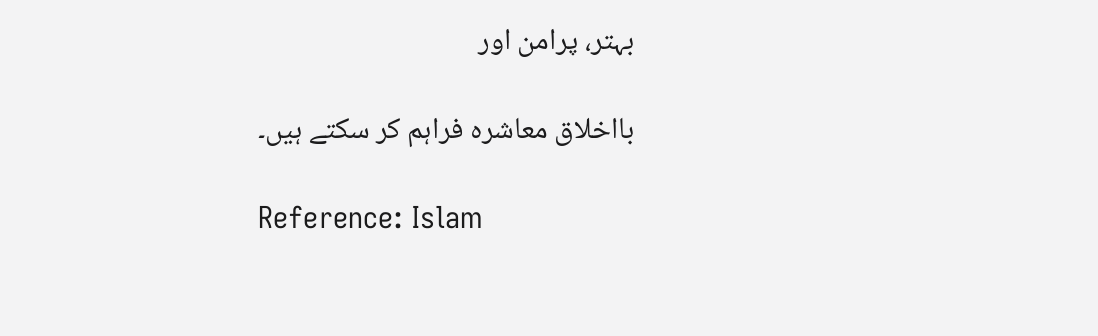بہتر، پرامن اور

بااخلاق معاشرہ فراہم کر سکتے ہیں۔

Reference: Islam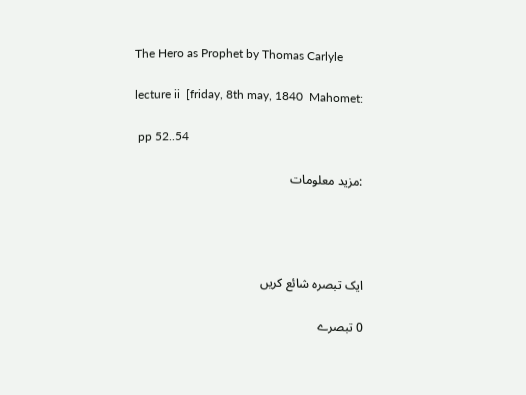The Hero as Prophet by Thomas Carlyle

lecture ii  [friday, 8th may, 1840  Mahomet:

 pp 52..54

:مزید معلومات




ایک تبصرہ شائع کریں

0 تبصرے